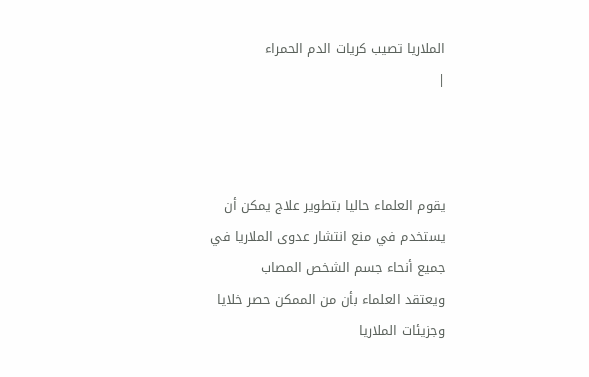الملاريا تصيب كريات الدم الحمراء
|



يقوم العلماء حاليا بتطوير علاج يمكن أن يستخدم في منع انتشار عدوى الملاريا في جميع أنحاء جسم الشخص المصاب
ويعتقد العلماء بأن من الممكن حصر خلايا وجزيئات الملاريا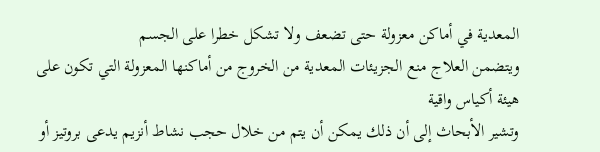المعدية في أماكن معزولة حتى تضعف ولا تشكل خطرا على الجسم
ويتضمن العلاج منع الجزيئات المعدية من الخروج من أماكنها المعزولة التي تكون على هيئة أكياس واقية
وتشير الأبحاث إلى أن ذلك يمكن أن يتم من خلال حجب نشاط أنزيم يدعى بروتيز أو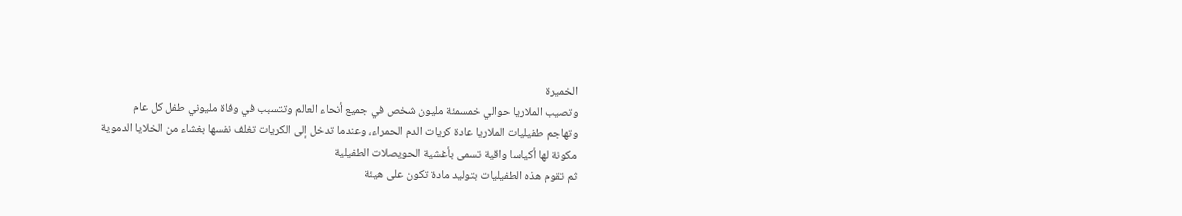الخميرة
وتصيب الملاريا حوالي خمسمئة مليون شخص في جميع أنحاء العالم وتتسبب في وفاة مليوني طفل كل عام
وتهاجم طفيليات الملاريا عادة كريات الدم الحمراء، وعندما تدخل إلى الكريات تغلف نفسها بغشاء من الخلايا الدموية مكونة لها أكياسا واقية تسمى بأغشية الحويصلات الطفيلية
ثم تقوم هذه الطفيليات بتوليد مادة تكون على هيئة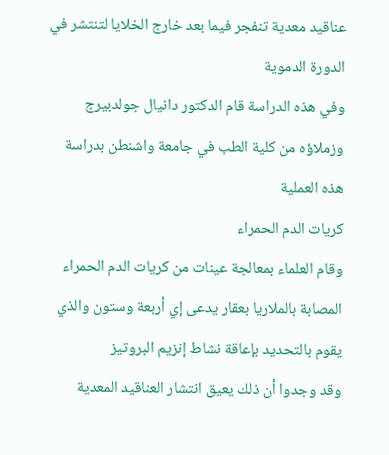عناقيد معدية تنفجر فيما بعد خارج الخلايا لتنتشر في الدورة الدموية
وفي هذه الدراسة قام الدكتور دانيال جولدبيرج وزملاؤه من كلية الطب في جامعة واشنطن بدراسة هذه العملية
كريات الدم الحمراء
وقام العلماء بمعالجة عينات من كريات الدم الحمراء المصابة بالملاريا بعقار يدعى إي أربعة وستون والذي يقوم بالتحديد بإعاقة نشاط إنزيم البروتيز
وقد وجدوا أن ذلك يعيق انتشار العناقيد المعدية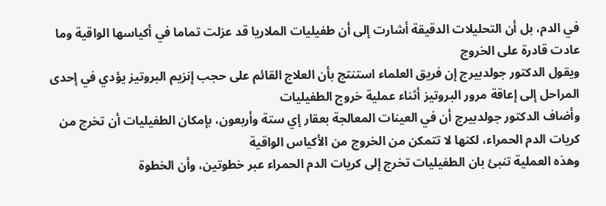في الدم، بل أن التحليلات الدقيقة أشارت إلى أن طفيليات الملاريا قد عزلت تماما في أكياسها الواقية وما عادت قادرة على الخروج
ويقول الدكتور جولدبيرج إن فريق العلماء استنتج بأن العلاج القائم على حجب إنزيم البروتيز يؤدي في إحدى المراحل إلى إعاقة مرور البروتيز أثناء عملية خروج الطفيليات
وأضاف الدكتور جولدبيرج أن في العينات المعالجة بعقار إي ستة وأربعون، بإمكان الطفيليات أن تخرج من كريات الدم الحمراء، لكنها لا تتمكن من الخروج من الأكياس الواقية
وهذه العملية تنبئ بان الطفيليات تخرج إلى كريات الدم الحمراء عبر خطوتين، وأن الخطوة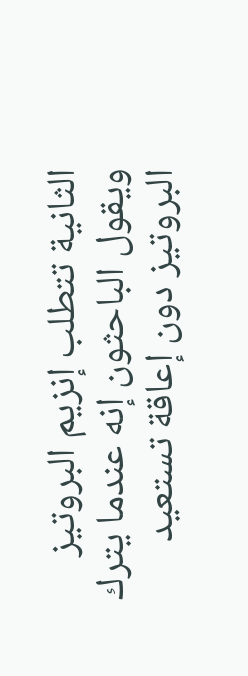الثانية تتطلب إنزيم البروتيز
ويقول الباحثون إنه عندما يترك البروتيز دون إعاقة تستعيد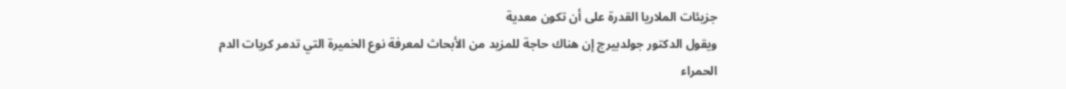جزيئات الملاريا القدرة على أن تكون معدية
ويقول الدكتور جولدبيرج إن هناك حاجة للمزيد من الأبحاث لمعرفة نوع الخميرة التي تدمر كريات الدم الحمراء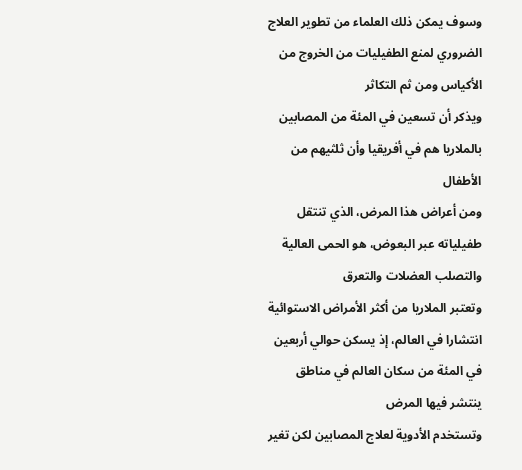وسوف يمكن ذلك العلماء من تطوير العلاج الضروري لمنع الطفيليات من الخروج من الأكياس ومن ثم التكاثر
ويذكر أن تسعين في المئة من المصابين بالملاريا هم في أفريقيا وأن ثلثيهم من الأطفال
ومن أعراض هذا المرض، الذي تنتقل طفيلياته عبر البعوض، هو الحمى العالية والتصلب العضلات والتعرق
وتعتبر الملاريا من أكثر الأمراض الاستوائية انتشارا في العالم، إذ يسكن حوالي أربعين في المئة من سكان العالم في مناطق ينتشر فيها المرض
وتستخدم الأدوية لعلاج المصابين لكن تغير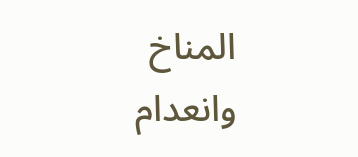المناخ وانعدام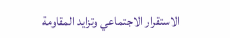الاستقرار الاجتماعي وتزايد المقاومة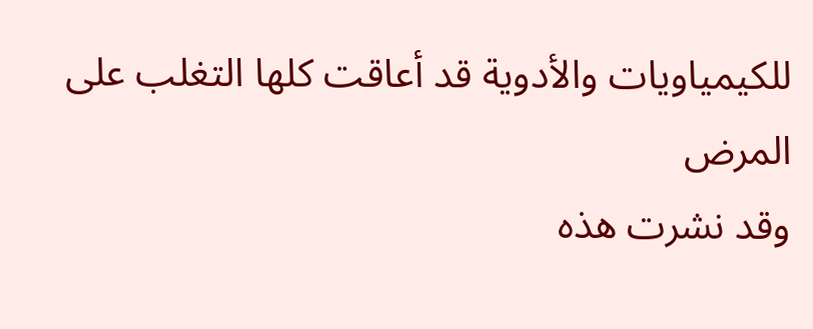للكيمياويات والأدوية قد أعاقت كلها التغلب على المرض
وقد نشرت هذه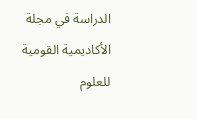الدراسة في مجلة الأكاديمية القومية للعلوم